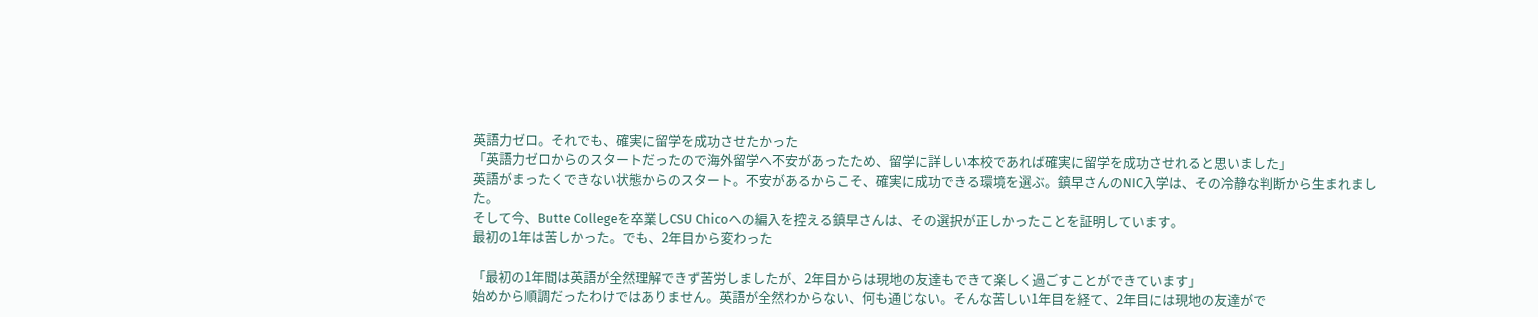英語力ゼロ。それでも、確実に留学を成功させたかった
「英語力ゼロからのスタートだったので海外留学へ不安があったため、留学に詳しい本校であれば確実に留学を成功させれると思いました」
英語がまったくできない状態からのスタート。不安があるからこそ、確実に成功できる環境を選ぶ。鎮早さんのNIC入学は、その冷静な判断から生まれました。
そして今、Butte Collegeを卒業しCSU Chicoへの編入を控える鎮早さんは、その選択が正しかったことを証明しています。
最初の1年は苦しかった。でも、2年目から変わった

「最初の1年間は英語が全然理解できず苦労しましたが、2年目からは現地の友達もできて楽しく過ごすことができています」
始めから順調だったわけではありません。英語が全然わからない、何も通じない。そんな苦しい1年目を経て、2年目には現地の友達がで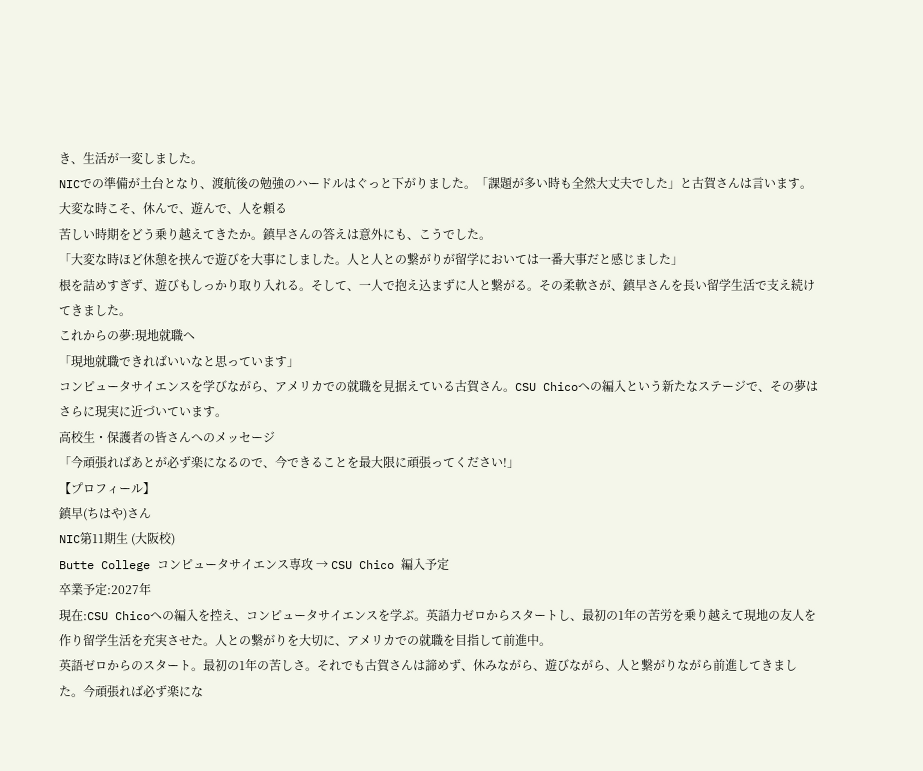き、生活が一変しました。
NICでの準備が土台となり、渡航後の勉強のハードルはぐっと下がりました。「課題が多い時も全然大丈夫でした」と古賀さんは言います。
大変な時こそ、休んで、遊んで、人を頼る
苦しい時期をどう乗り越えてきたか。鎮早さんの答えは意外にも、こうでした。
「大変な時ほど休憩を挟んで遊びを大事にしました。人と人との繋がりが留学においては一番大事だと感じました」
根を詰めすぎず、遊びもしっかり取り入れる。そして、一人で抱え込まずに人と繋がる。その柔軟さが、鎮早さんを長い留学生活で支え続けてきました。
これからの夢:現地就職へ
「現地就職できればいいなと思っています」
コンピュータサイエンスを学びながら、アメリカでの就職を見据えている古賀さん。CSU Chicoへの編入という新たなステージで、その夢はさらに現実に近づいています。
高校生・保護者の皆さんへのメッセージ
「今頑張ればあとが必ず楽になるので、今できることを最大限に頑張ってください!」
【プロフィール】
鎮早(ちはや)さん
NIC第11期生 (大阪校)
Butte College コンピュータサイエンス専攻 → CSU Chico 編入予定
卒業予定:2027年
現在:CSU Chicoへの編入を控え、コンピュータサイエンスを学ぶ。英語力ゼロからスタートし、最初の1年の苦労を乗り越えて現地の友人を作り留学生活を充実させた。人との繋がりを大切に、アメリカでの就職を目指して前進中。
英語ゼロからのスタート。最初の1年の苦しさ。それでも古賀さんは諦めず、休みながら、遊びながら、人と繋がりながら前進してきました。今頑張れば必ず楽にな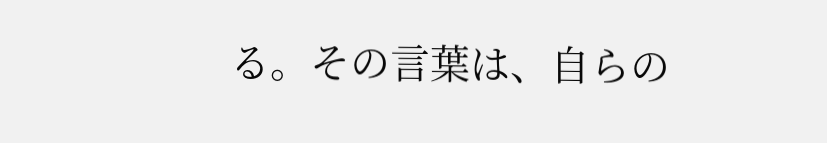る。その言葉は、自らの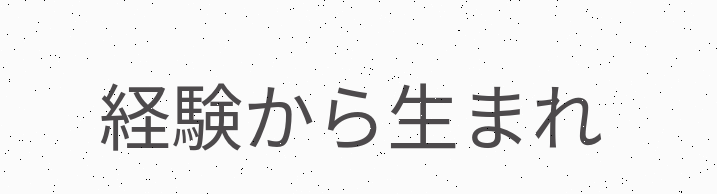経験から生まれ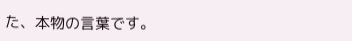た、本物の言葉です。